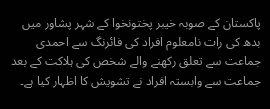پاکستان کے صوبہ خیبر پختونخوا کے شہر پشاور میں بدھ کی رات نامعلوم افراد کی فائرنگ سے احمدی جماعت سے تعلق رکھنے والے شخص کی ہلاکت کے بعد جماعت سے وابستہ افراد نے تشویش کا اظہار کیا ہے۔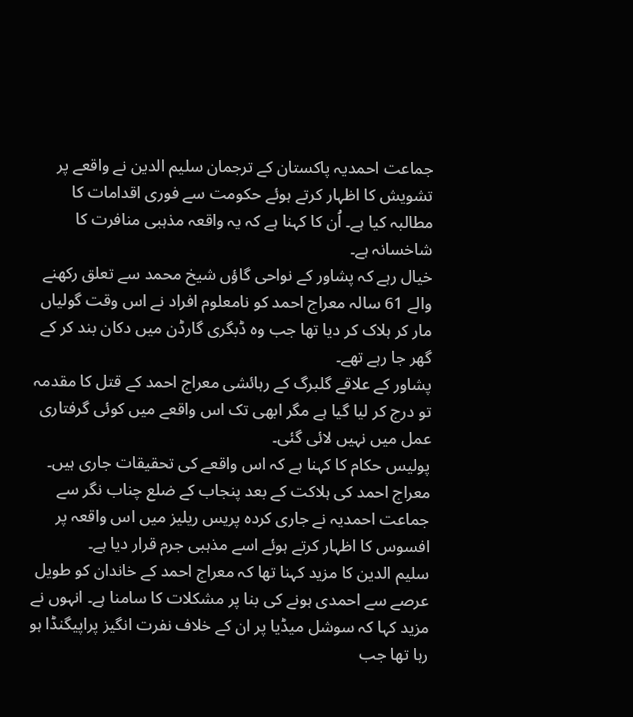جماعت احمدیہ پاکستان کے ترجمان سلیم الدین نے واقعے پر تشویش کا اظہار کرتے ہوئے حکومت سے فوری اقدامات کا مطالبہ کیا ہے۔ اُن کا کہنا ہے کہ یہ واقعہ مذہبی منافرت کا شاخسانہ ہے۔
خیال رہے کہ پشاور کے نواحی گاؤں شیخ محمد سے تعلق رکھنے والے 61 سالہ معراج احمد کو نامعلوم افراد نے اس وقت گولیاں مار کر ہلاک کر دیا تھا جب وہ ڈبگری گارڈن میں دکان بند کر کے گھر جا رہے تھے۔
پشاور کے علاقے گلبرگ کے رہائشی معراج احمد کے قتل کا مقدمہ تو درج کر لیا گیا ہے مگر ابھی تک اس واقعے میں کوئی گرفتاری عمل میں نہیں لائی گئی۔
پولیس حکام کا کہنا ہے کہ اس واقعے کی تحقیقات جاری ہیں۔
معراج احمد کی ہلاکت کے بعد پنجاب کے ضلع چناب نگر سے جماعت احمدیہ نے جاری کردہ پریس ریلیز میں اس واقعہ پر افسوس کا اظہار کرتے ہوئے اسے مذہبی جرم قرار دیا ہے۔
سلیم الدین کا مزید کہنا تھا کہ معراج احمد کے خاندان کو طویل عرصے سے احمدی ہونے کی بنا پر مشکلات کا سامنا ہے۔ انہوں نے مزید کہا کہ سوشل میڈیا پر ان کے خلاف نفرت انگیز پراپیگنڈا ہو رہا تھا جب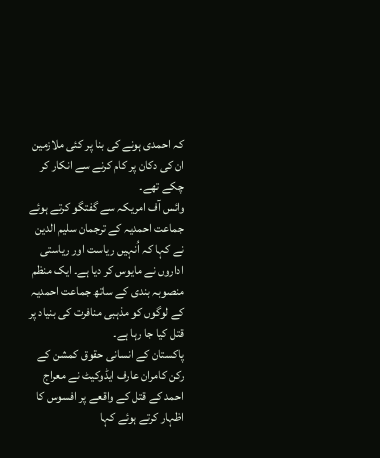کہ احمدی ہونے کی بنا پر کئی ملازمین ان کی دکان پر کام کرنے سے انکار کر چکے تھے۔
وائس آف امریکہ سے گفتگو کرتے ہوئے جماعت احمدیہ کے ترجمان سلیم الدین نے کہا کہ اُنہیں ریاست اور ریاستی اداروں نے مایوس کر دیا ہے۔ ایک منظم منصوبہ بندی کے ساتھ جماعت احمدیہ کے لوگوں کو مذہبی منافرت کی بنیاد پر قتل کیا جا رہا ہے۔
پاکستان کے انسانی حقوق کمشن کے رکن کامران عارف ایڈوکیٹ نے معراج احمد کے قتل کے واقعے پر افسوس کا اظہار کرتے ہوئے کہا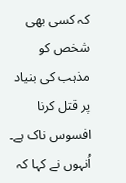کہ کسی بھی شخص کو مذہب کی بنیاد پر قتل کرنا افسوس ناک ہے۔
اُنہوں نے کہا کہ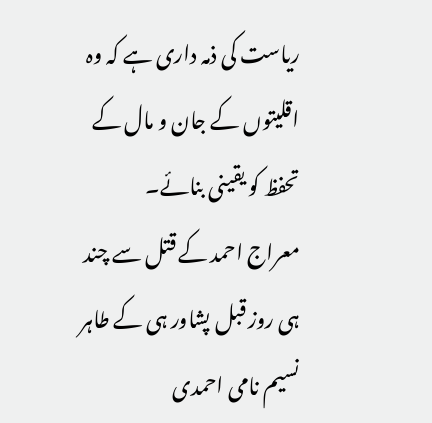ریاست کی ذمہ داری ہے کہ وہ اقلیتوں کے جان و مال کے تحفظ کو یقینی بنائے۔
معراج احمد کے قتل سے چند ہی روز قبل پشاور ہی کے طاہر نسیم نامی احمدی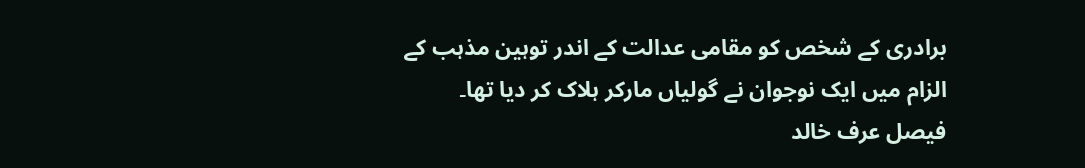برادری کے شخص کو مقامی عدالت کے اندر توہین مذہب کے الزام میں ایک نوجوان نے گولیاں مارکر ہلاک کر دیا تھا۔
فیصل عرف خالد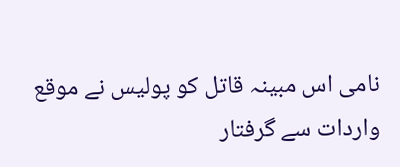نامی اس مبینہ قاتل کو پولیس نے موقع واردات سے گرفتار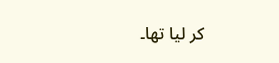کر لیا تھا۔